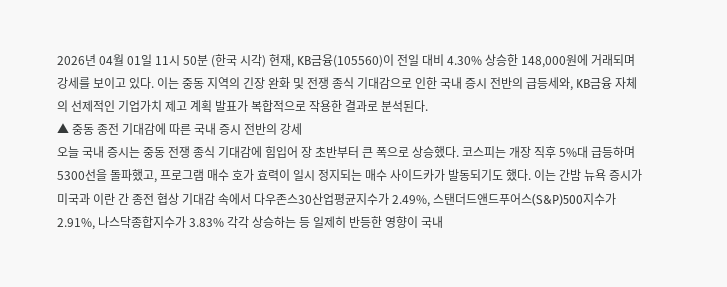2026년 04월 01일 11시 50분 (한국 시각) 현재, KB금융(105560)이 전일 대비 4.30% 상승한 148,000원에 거래되며 강세를 보이고 있다. 이는 중동 지역의 긴장 완화 및 전쟁 종식 기대감으로 인한 국내 증시 전반의 급등세와, KB금융 자체의 선제적인 기업가치 제고 계획 발표가 복합적으로 작용한 결과로 분석된다.
▲ 중동 종전 기대감에 따른 국내 증시 전반의 강세
오늘 국내 증시는 중동 전쟁 종식 기대감에 힘입어 장 초반부터 큰 폭으로 상승했다. 코스피는 개장 직후 5%대 급등하며 5300선을 돌파했고, 프로그램 매수 호가 효력이 일시 정지되는 매수 사이드카가 발동되기도 했다. 이는 간밤 뉴욕 증시가 미국과 이란 간 종전 협상 기대감 속에서 다우존스30산업평균지수가 2.49%, 스탠더드앤드푸어스(S&P)500지수가 2.91%, 나스닥종합지수가 3.83% 각각 상승하는 등 일제히 반등한 영향이 국내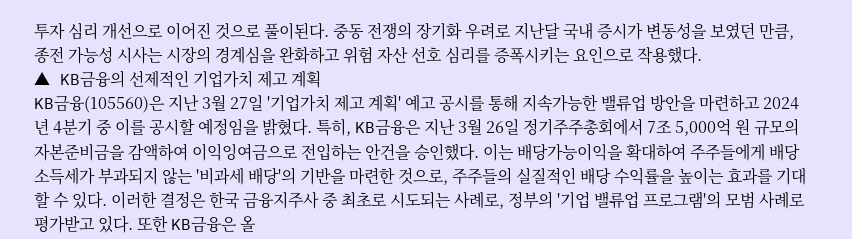투자 심리 개선으로 이어진 것으로 풀이된다. 중동 전쟁의 장기화 우려로 지난달 국내 증시가 변동성을 보였던 만큼, 종전 가능성 시사는 시장의 경계심을 완화하고 위험 자산 선호 심리를 증폭시키는 요인으로 작용했다.
▲ KB금융의 선제적인 기업가치 제고 계획
KB금융(105560)은 지난 3월 27일 '기업가치 제고 계획' 예고 공시를 통해 지속가능한 밸류업 방안을 마련하고 2024년 4분기 중 이를 공시할 예정임을 밝혔다. 특히, KB금융은 지난 3월 26일 정기주주총회에서 7조 5,000억 원 규모의 자본준비금을 감액하여 이익잉여금으로 전입하는 안건을 승인했다. 이는 배당가능이익을 확대하여 주주들에게 배당소득세가 부과되지 않는 '비과세 배당'의 기반을 마련한 것으로, 주주들의 실질적인 배당 수익률을 높이는 효과를 기대할 수 있다. 이러한 결정은 한국 금융지주사 중 최초로 시도되는 사례로, 정부의 '기업 밸류업 프로그램'의 모범 사례로 평가받고 있다. 또한 KB금융은 올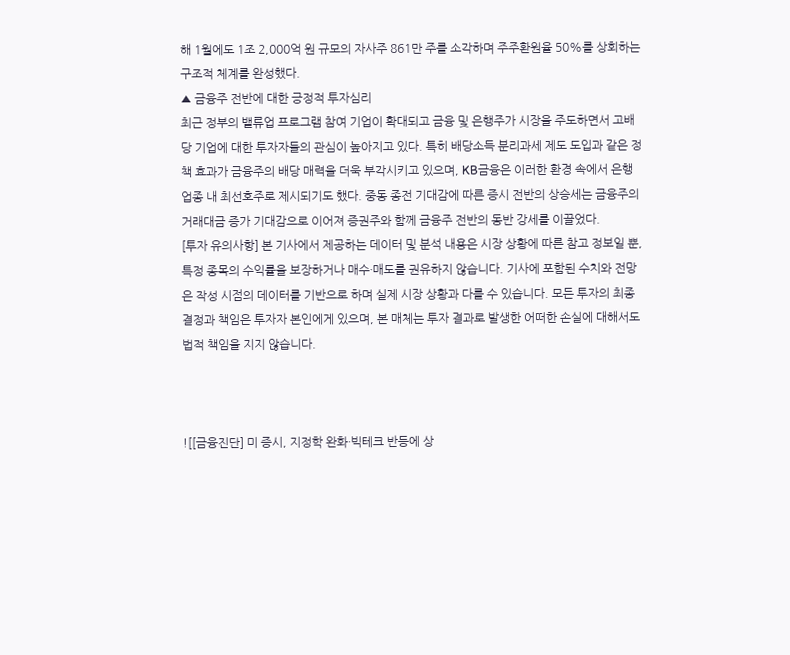해 1월에도 1조 2,000억 원 규모의 자사주 861만 주를 소각하며 주주환원율 50%를 상회하는 구조적 체계를 완성했다.
▲ 금융주 전반에 대한 긍정적 투자심리
최근 정부의 밸류업 프로그램 참여 기업이 확대되고 금융 및 은행주가 시장을 주도하면서 고배당 기업에 대한 투자자들의 관심이 높아지고 있다. 특히 배당소득 분리과세 제도 도입과 같은 정책 효과가 금융주의 배당 매력을 더욱 부각시키고 있으며, KB금융은 이러한 환경 속에서 은행 업종 내 최선호주로 제시되기도 했다. 중동 종전 기대감에 따른 증시 전반의 상승세는 금융주의 거래대금 증가 기대감으로 이어져 증권주와 함께 금융주 전반의 동반 강세를 이끌었다.
[투자 유의사항] 본 기사에서 제공하는 데이터 및 분석 내용은 시장 상황에 따른 참고 정보일 뿐, 특정 종목의 수익률을 보장하거나 매수·매도를 권유하지 않습니다. 기사에 포함된 수치와 전망은 작성 시점의 데이터를 기반으로 하며 실제 시장 상황과 다를 수 있습니다. 모든 투자의 최종 결정과 책임은 투자자 본인에게 있으며, 본 매체는 투자 결과로 발생한 어떠한 손실에 대해서도 법적 책임을 지지 않습니다.



![[금융진단] 미 증시, 지정학 완화·빅테크 반등에 상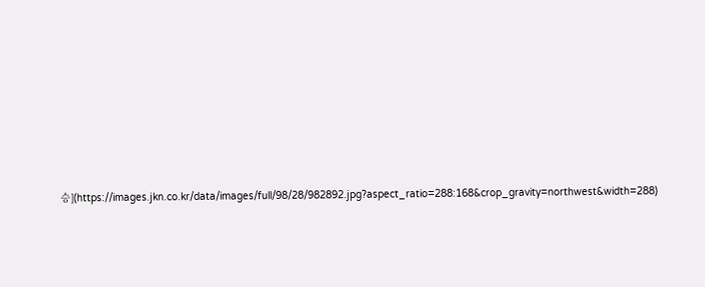승](https://images.jkn.co.kr/data/images/full/98/28/982892.jpg?aspect_ratio=288:168&crop_gravity=northwest&width=288)